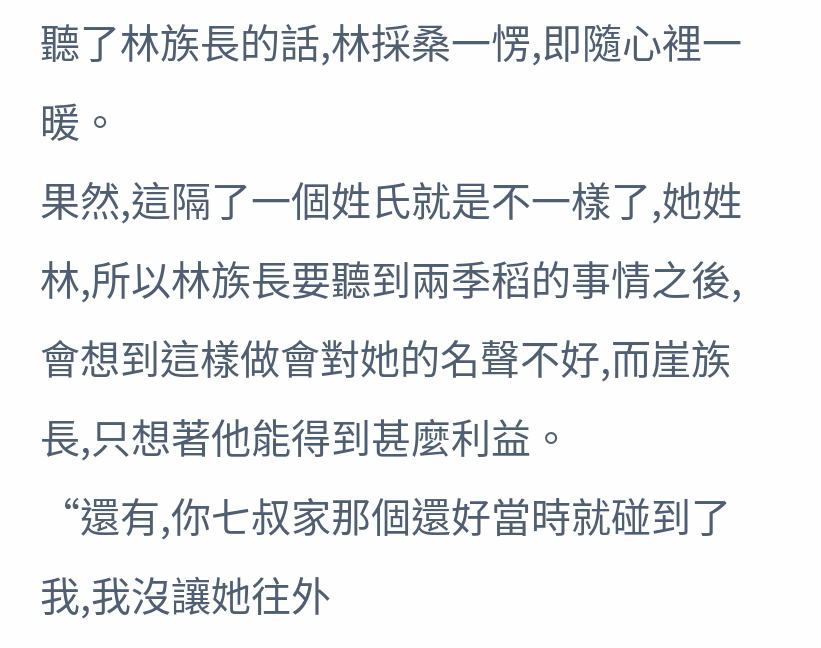聽了林族長的話,林採桑一愣,即隨心裡一暖。
果然,這隔了一個姓氏就是不一樣了,她姓林,所以林族長要聽到兩季稻的事情之後,會想到這樣做會對她的名聲不好,而崖族長,只想著他能得到甚麼利益。
“還有,你七叔家那個還好當時就碰到了我,我沒讓她往外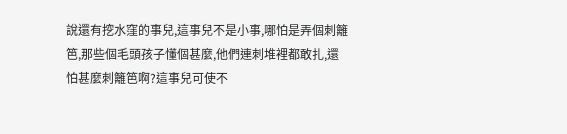說還有挖水窪的事兒,這事兒不是小事,哪怕是弄個刺籬笆,那些個毛頭孩子懂個甚麼,他們連刺堆裡都敢扎,還怕甚麼刺籬笆啊?這事兒可使不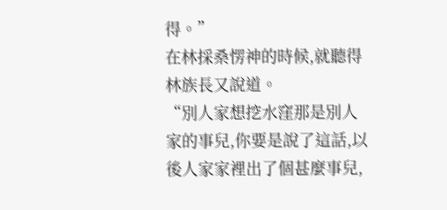得。”
在林採桑愣神的時候,就聽得林族長又說道。
“別人家想挖水窪那是別人家的事兒,你要是說了這話,以後人家家裡出了個甚麼事兒,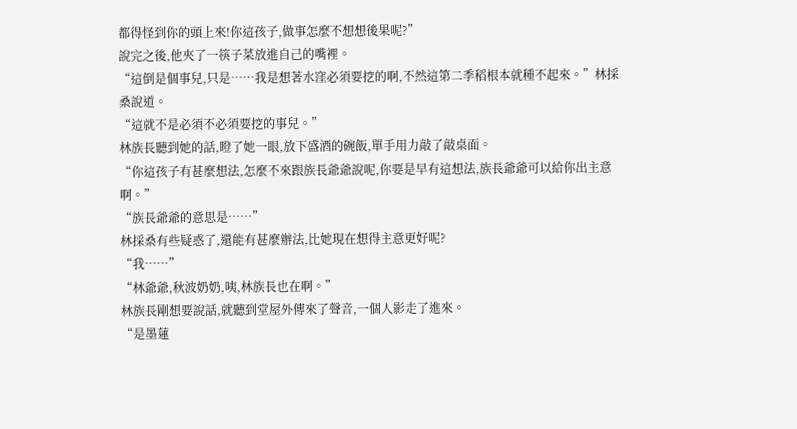都得怪到你的頭上來!你這孩子,做事怎麼不想想後果呢?”
說完之後,他夾了一筷子菜放進自己的嘴裡。
“這倒是個事兒,只是……我是想著水窪必須要挖的啊,不然這第二季稻根本就種不起來。”林採桑說道。
“這就不是必須不必須要挖的事兒。”
林族長聽到她的話,瞪了她一眼,放下盛酒的碗飯,單手用力敲了敲桌面。
“你這孩子有甚麼想法,怎麼不來跟族長爺爺說呢,你要是早有這想法,族長爺爺可以給你出主意啊。”
“族長爺爺的意思是……”
林採桑有些疑惑了,還能有甚麼辦法,比她現在想得主意更好呢?
“我……”
“林爺爺,秋波奶奶,咦,林族長也在啊。”
林族長剛想要說話,就聽到堂屋外傳來了聲音,一個人影走了進來。
“是墨蓮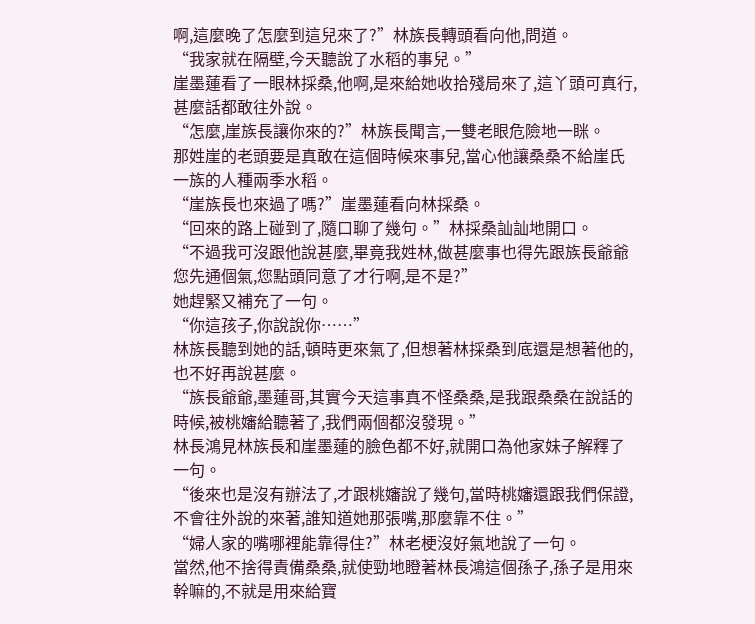啊,這麼晚了怎麼到這兒來了?”林族長轉頭看向他,問道。
“我家就在隔壁,今天聽說了水稻的事兒。”
崖墨蓮看了一眼林採桑,他啊,是來給她收拾殘局來了,這丫頭可真行,甚麼話都敢往外說。
“怎麼,崖族長讓你來的?”林族長聞言,一雙老眼危險地一眯。
那姓崖的老頭要是真敢在這個時候來事兒,當心他讓桑桑不給崖氏一族的人種兩季水稻。
“崖族長也來過了嗎?”崖墨蓮看向林採桑。
“回來的路上碰到了,隨口聊了幾句。”林採桑訕訕地開口。
“不過我可沒跟他說甚麼,畢竟我姓林,做甚麼事也得先跟族長爺爺您先通個氣,您點頭同意了才行啊,是不是?”
她趕緊又補充了一句。
“你這孩子,你說說你……”
林族長聽到她的話,頓時更來氣了,但想著林採桑到底還是想著他的,也不好再說甚麼。
“族長爺爺,墨蓮哥,其實今天這事真不怪桑桑,是我跟桑桑在說話的時候,被桃嬸給聽著了,我們兩個都沒發現。”
林長鴻見林族長和崖墨蓮的臉色都不好,就開口為他家妹子解釋了一句。
“後來也是沒有辦法了,才跟桃嬸說了幾句,當時桃嬸還跟我們保證,不會往外說的來著,誰知道她那張嘴,那麼靠不住。”
“婦人家的嘴哪裡能靠得住?”林老梗沒好氣地說了一句。
當然,他不捨得責備桑桑,就使勁地瞪著林長鴻這個孫子,孫子是用來幹嘛的,不就是用來給寶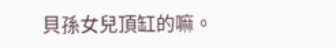貝孫女兒頂缸的嘛。